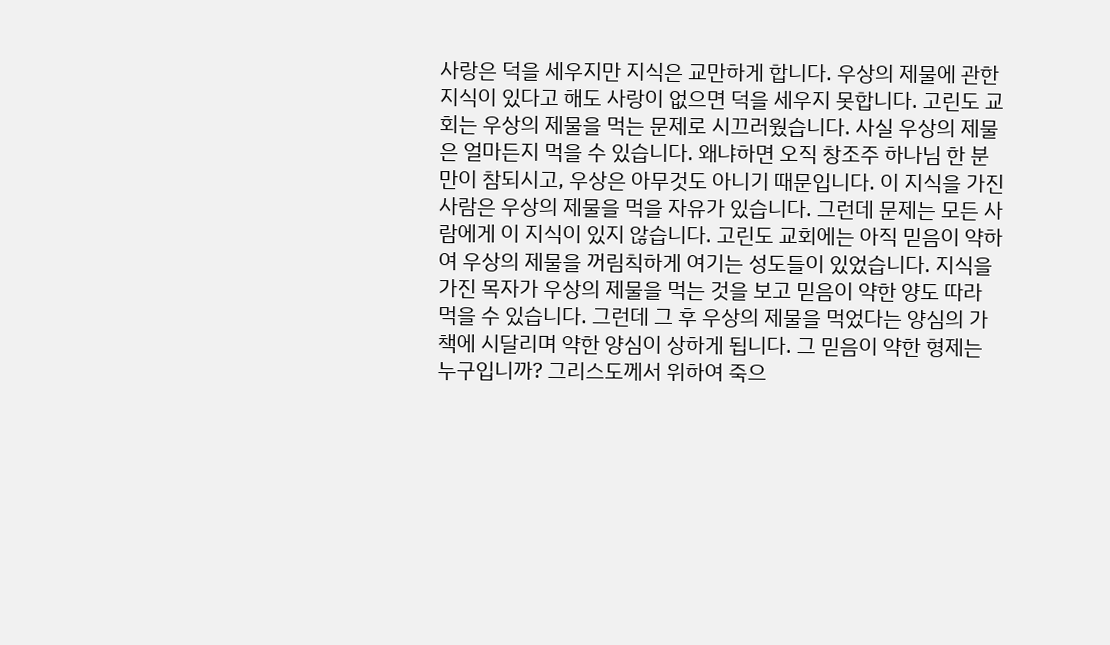사랑은 덕을 세우지만 지식은 교만하게 합니다. 우상의 제물에 관한 지식이 있다고 해도 사랑이 없으면 덕을 세우지 못합니다. 고린도 교회는 우상의 제물을 먹는 문제로 시끄러웠습니다. 사실 우상의 제물은 얼마든지 먹을 수 있습니다. 왜냐하면 오직 창조주 하나님 한 분만이 참되시고, 우상은 아무것도 아니기 때문입니다. 이 지식을 가진 사람은 우상의 제물을 먹을 자유가 있습니다. 그런데 문제는 모든 사람에게 이 지식이 있지 않습니다. 고린도 교회에는 아직 믿음이 약하여 우상의 제물을 꺼림칙하게 여기는 성도들이 있었습니다. 지식을 가진 목자가 우상의 제물을 먹는 것을 보고 믿음이 약한 양도 따라 먹을 수 있습니다. 그런데 그 후 우상의 제물을 먹었다는 양심의 가책에 시달리며 약한 양심이 상하게 됩니다. 그 믿음이 약한 형제는 누구입니까? 그리스도께서 위하여 죽으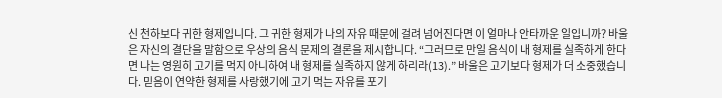신 천하보다 귀한 형제입니다. 그 귀한 형제가 나의 자유 때문에 걸려 넘어진다면 이 얼마나 안타까운 일입니까? 바울은 자신의 결단을 말함으로 우상의 음식 문제의 결론을 제시합니다. “그러므로 만일 음식이 내 형제를 실족하게 한다면 나는 영원히 고기를 먹지 아니하여 내 형제를 실족하지 않게 하리라(13).” 바울은 고기보다 형제가 더 소중했습니다. 믿음이 연약한 형제를 사랑했기에 고기 먹는 자유를 포기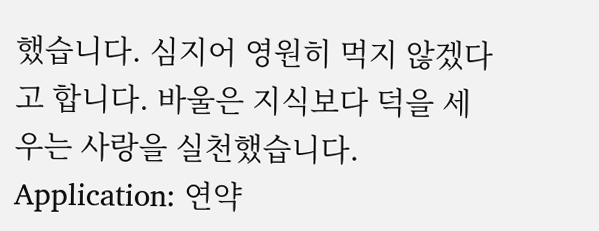했습니다. 심지어 영원히 먹지 않겠다고 합니다. 바울은 지식보다 덕을 세우는 사랑을 실천했습니다.
Application: 연약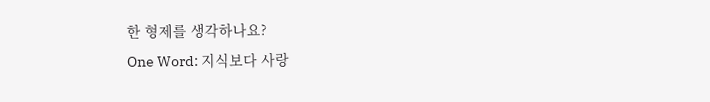한 형제를 생각하나요?
One Word: 지식보다 사랑